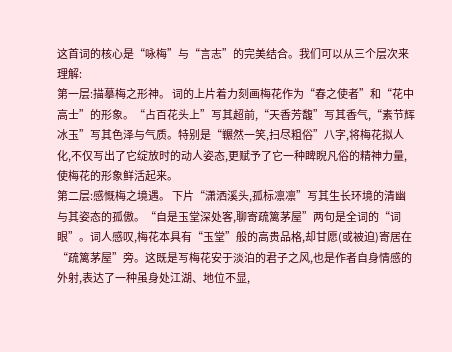这首词的核心是“咏梅”与“言志”的完美结合。我们可以从三个层次来理解:
第一层:描摹梅之形神。 词的上片着力刻画梅花作为“春之使者”和“花中高士”的形象。“占百花头上”写其超前,“天香芳馥”写其香气,“素节辉冰玉”写其色泽与气质。特别是“冁然一笑,扫尽粗俗”八字,将梅花拟人化,不仅写出了它绽放时的动人姿态,更赋予了它一种睥睨凡俗的精神力量,使梅花的形象鲜活起来。
第二层:感慨梅之境遇。 下片“潇洒溪头,孤标凛凛”写其生长环境的清幽与其姿态的孤傲。“自是玉堂深处客,聊寄疏篱茅屋”两句是全词的“词眼”。词人感叹,梅花本具有“玉堂”般的高贵品格,却甘愿(或被迫)寄居在“疏篱茅屋”旁。这既是写梅花安于淡泊的君子之风,也是作者自身情感的外射,表达了一种虽身处江湖、地位不显,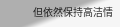但依然保持高洁情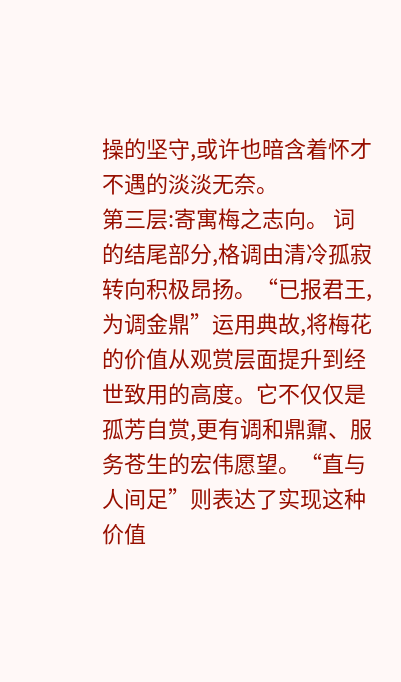操的坚守,或许也暗含着怀才不遇的淡淡无奈。
第三层:寄寓梅之志向。 词的结尾部分,格调由清冷孤寂转向积极昂扬。“已报君王,为调金鼎”运用典故,将梅花的价值从观赏层面提升到经世致用的高度。它不仅仅是孤芳自赏,更有调和鼎鼐、服务苍生的宏伟愿望。“直与人间足”则表达了实现这种价值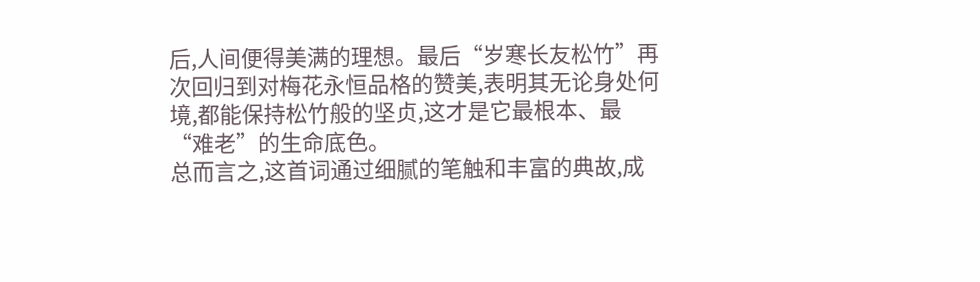后,人间便得美满的理想。最后“岁寒长友松竹”再次回归到对梅花永恒品格的赞美,表明其无论身处何境,都能保持松竹般的坚贞,这才是它最根本、最“难老”的生命底色。
总而言之,这首词通过细腻的笔触和丰富的典故,成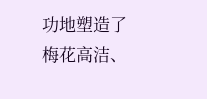功地塑造了梅花高洁、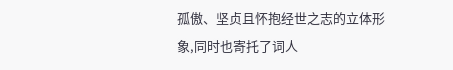孤傲、坚贞且怀抱经世之志的立体形象,同时也寄托了词人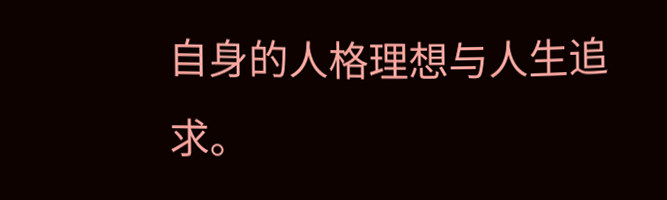自身的人格理想与人生追求。